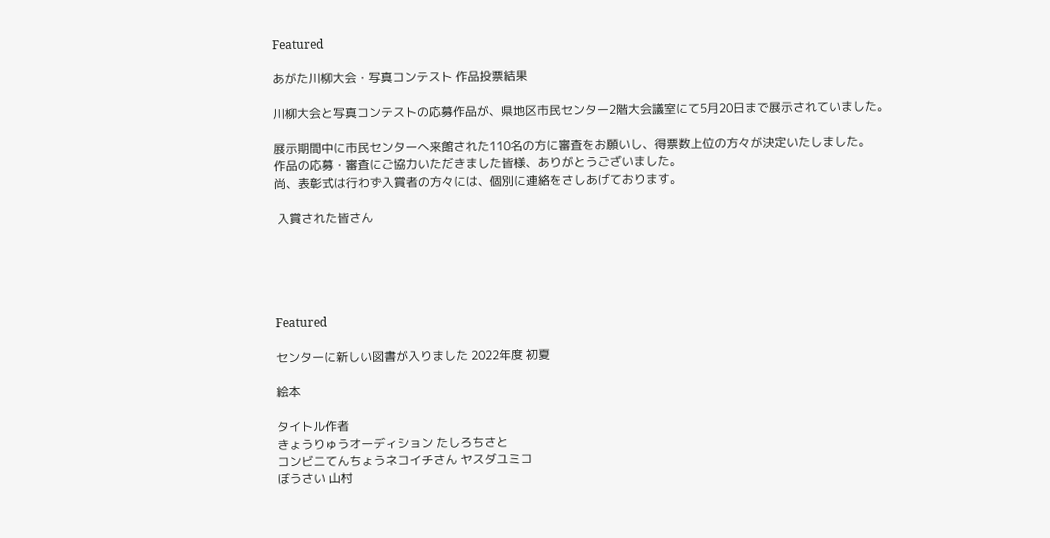Featured

あがた川柳大会・写真コンテスト 作品投票結果

川柳大会と写真コンテストの応募作品が、県地区市民センター2階大会議室にて5月20日まで展示されていました。

展示期間中に市民センターへ来館された110名の方に審査をお願いし、得票数上位の方々が決定いたしました。
作品の応募・審査にご協力いただきました皆様、ありがとうございました。
尚、表彰式は行わず入賞者の方々には、個別に連絡をさしあげております。

 入賞された皆さん





Featured

センターに新しい図書が入りました 2022年度 初夏

絵本

タイトル作者
きょうりゅうオーディション たしろちさと
コンビニてんちょうネコイチさん ヤスダユミコ
ぼうさい 山村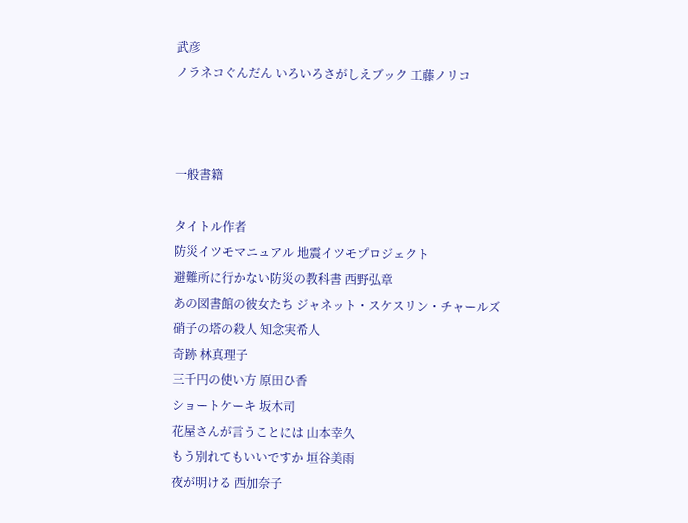武彦
ノラネコぐんだん いろいろさがしえブック 工藤ノリコ



一般書籍

タイトル作者
防災イツモマニュアル 地震イツモプロジェクト
避難所に行かない防災の教科書 西野弘章
あの図書館の彼女たち ジャネット・スケスリン・チャールズ
硝子の塔の殺人 知念実希人
奇跡 林真理子
三千円の使い方 原田ひ香
ショートケーキ 坂木司
花屋さんが言うことには 山本幸久
もう別れてもいいですか 垣谷美雨
夜が明ける 西加奈子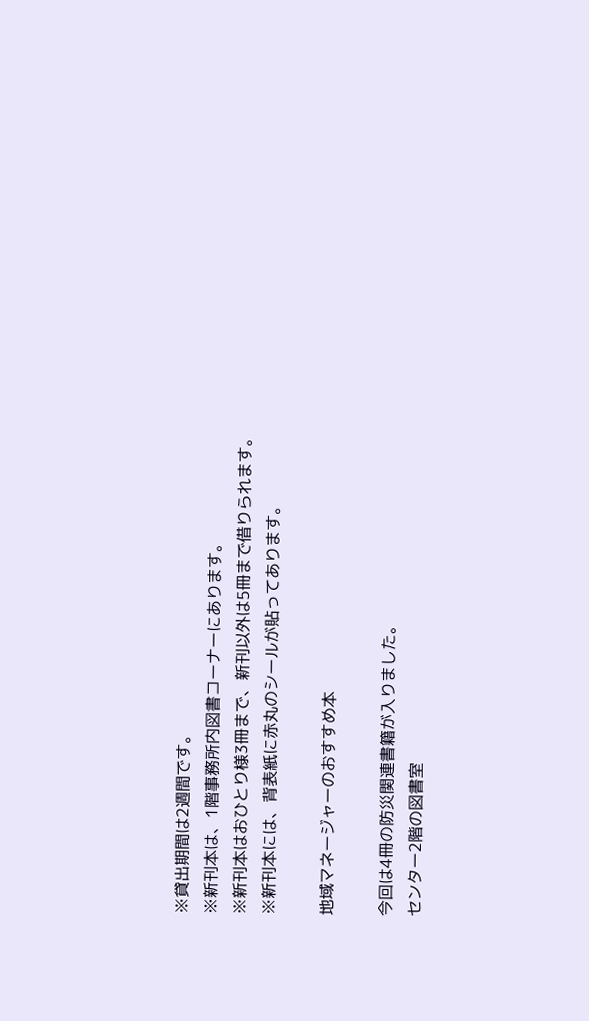※貸出期間は2週間です。
※新刊本は、1階事務所内図書コーナーにあります。
※新刊本はおひとり様3冊まで、新刊以外は5冊まで借りられます。
※新刊本には、背表紙に赤丸のシールが貼ってあります。

地域マネージャーのおすすめ本

今回は4冊の防災関連書籍が入りました。
センター2階の図書室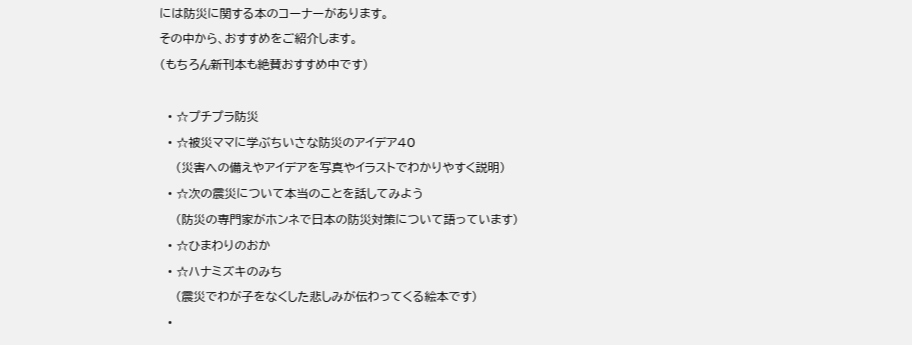には防災に関する本のコーナーがあります。
その中から、おすすめをご紹介します。
(もちろん新刊本も絶賛おすすめ中です)

  • ☆プチプラ防災
  • ☆被災ママに学ぶちいさな防災のアイデア40
    (災害への備えやアイデアを写真やイラストでわかりやすく説明)
  • ☆次の震災について本当のことを話してみよう
    (防災の専門家がホンネで日本の防災対策について語っています)
  • ☆ひまわりのおか
  • ☆ハナミズキのみち
    (震災でわが子をなくした悲しみが伝わってくる絵本です)
  •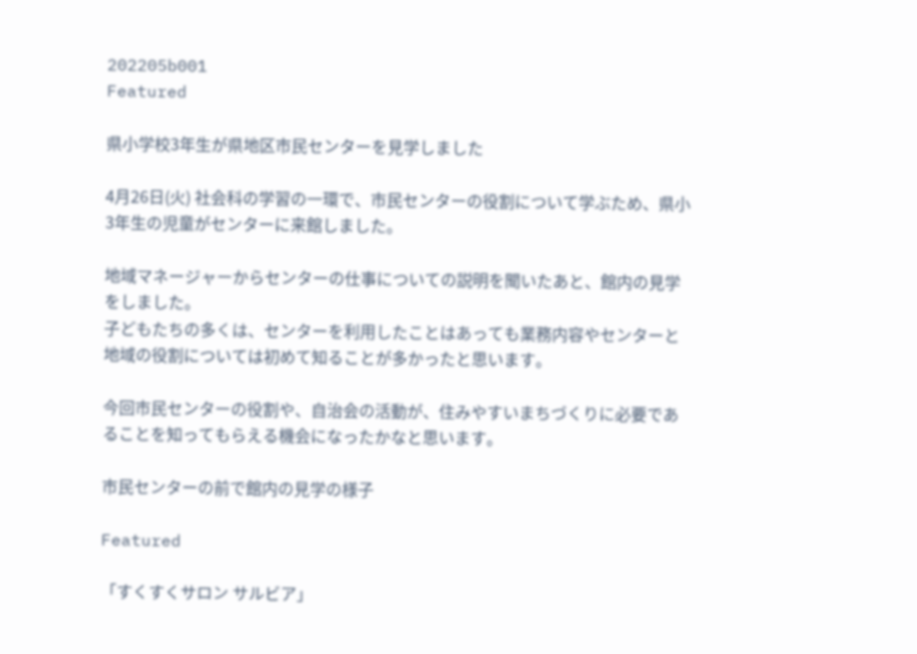202205b001
Featured

県小学校3年生が県地区市民センターを見学しました

4月26日(火) 社会科の学習の一環で、市民センターの役割について学ぶため、県小3年生の児童がセンターに来館しました。

地域マネージャーからセンターの仕事についての説明を聞いたあと、館内の見学をしました。
子どもたちの多くは、センターを利用したことはあっても業務内容やセンターと地域の役割については初めて知ることが多かったと思います。

今回市民センターの役割や、自治会の活動が、住みやすいまちづくりに必要であることを知ってもらえる機会になったかなと思います。

市民センターの前で館内の見学の様子

Featured

「すくすくサロン サルビア」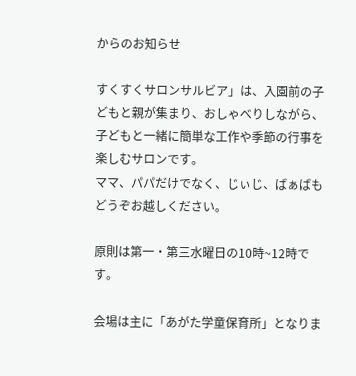からのお知らせ

すくすくサロンサルビア」は、入園前の子どもと親が集まり、おしゃべりしながら、子どもと一緒に簡単な工作や季節の行事を楽しむサロンです。
ママ、パパだけでなく、じぃじ、ばぁばもどうぞお越しください。

原則は第一・第三水曜日の10時~12時です。

会場は主に「あがた学童保育所」となりま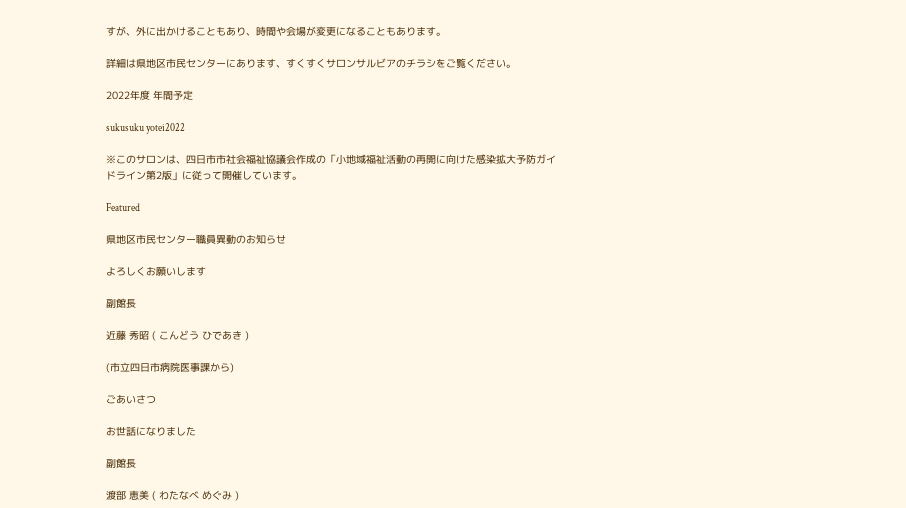すが、外に出かけることもあり、時間や会場が変更になることもあります。

詳細は県地区市民センターにあります、すくすくサロンサルビアのチラシをご覧ください。

2022年度 年間予定

sukusuku yotei2022

※このサロンは、四日市市社会福祉協議会作成の「小地域福祉活動の再開に向けた感染拡大予防ガイドライン第2版」に従って開催しています。

Featured

県地区市民センター職員異動のお知らせ

よろしくお願いします

副館長

近藤 秀昭 ( こんどう ひであき )

(市立四日市病院医事課から)

ごあいさつ

お世話になりました

副館長

渡部 恵美 ( わたなべ めぐみ )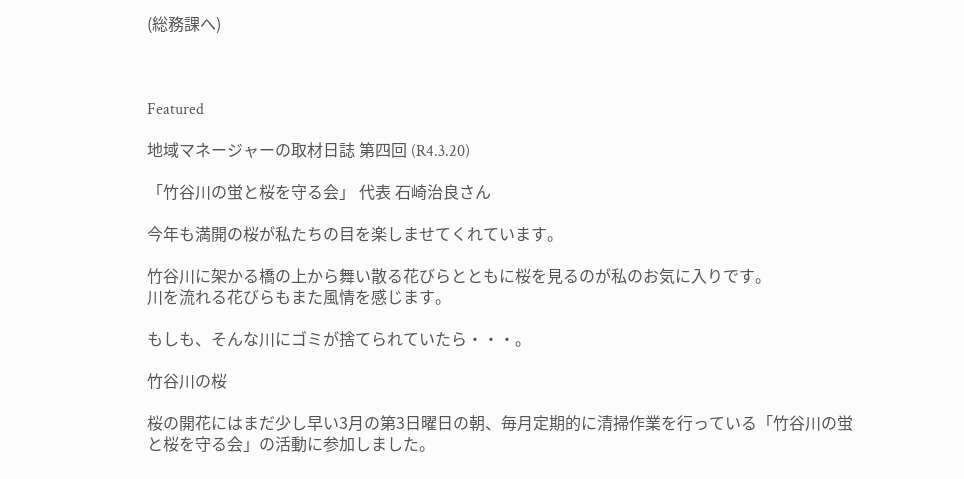(総務課へ)



Featured

地域マネージャーの取材日誌 第四回 (R4.3.20)

「竹谷川の蛍と桜を守る会」 代表 石崎治良さん

今年も満開の桜が私たちの目を楽しませてくれています。

竹谷川に架かる橋の上から舞い散る花びらとともに桜を見るのが私のお気に入りです。
川を流れる花びらもまた風情を感じます。

もしも、そんな川にゴミが捨てられていたら・・・。

竹谷川の桜

桜の開花にはまだ少し早い3月の第3日曜日の朝、毎月定期的に清掃作業を行っている「竹谷川の蛍と桜を守る会」の活動に参加しました。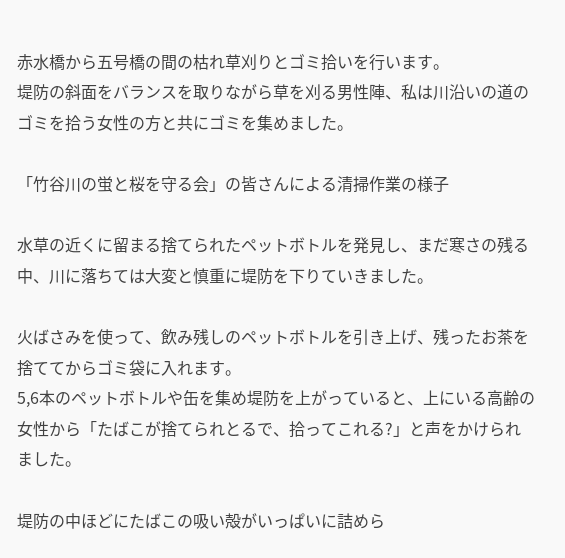赤水橋から五号橋の間の枯れ草刈りとゴミ拾いを行います。
堤防の斜面をバランスを取りながら草を刈る男性陣、私は川沿いの道のゴミを拾う女性の方と共にゴミを集めました。

「竹谷川の蛍と桜を守る会」の皆さんによる清掃作業の様子

水草の近くに留まる捨てられたペットボトルを発見し、まだ寒さの残る中、川に落ちては大変と慎重に堤防を下りていきました。

火ばさみを使って、飲み残しのペットボトルを引き上げ、残ったお茶を捨ててからゴミ袋に入れます。
5,6本のペットボトルや缶を集め堤防を上がっていると、上にいる高齢の女性から「たばこが捨てられとるで、拾ってこれる?」と声をかけられました。

堤防の中ほどにたばこの吸い殻がいっぱいに詰めら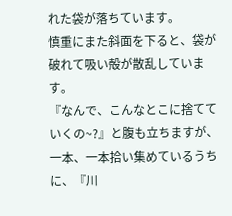れた袋が落ちています。
慎重にまた斜面を下ると、袋が破れて吸い殻が散乱しています。
『なんで、こんなとこに捨てていくの~?』と腹も立ちますが、一本、一本拾い集めているうちに、『川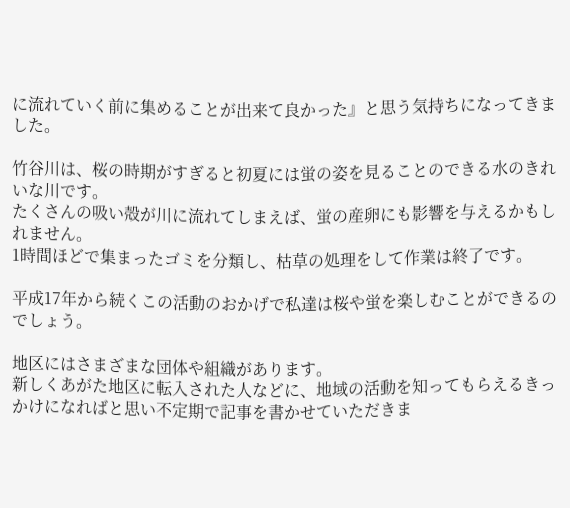に流れていく前に集めることが出来て良かった』と思う気持ちになってきました。

竹谷川は、桜の時期がすぎると初夏には蛍の姿を見ることのできる水のきれいな川です。
たくさんの吸い殻が川に流れてしまえば、蛍の産卵にも影響を与えるかもしれません。
1時間ほどで集まったゴミを分類し、枯草の処理をして作業は終了です。

平成17年から続くこの活動のおかげで私達は桜や蛍を楽しむことができるのでしょう。

地区にはさまざまな団体や組織があります。
新しくあがた地区に転入された人などに、地域の活動を知ってもらえるきっかけになればと思い不定期で記事を書かせていただきま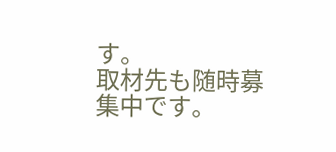す。
取材先も随時募集中です。